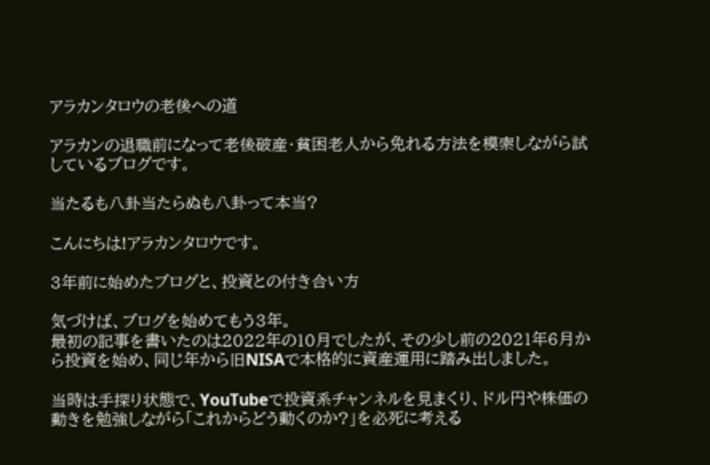アラカンタロウの老後への道

アラカンの退職前になって老後破産・貧困老人から免れる方法を模索しながら試しているブログです。

当たるも八卦当たらぬも八卦って本当?

こんにちは!アラカンタロウです。

3年前に始めたブログと、投資との付き合い方

気づけば、ブログを始めてもう3年。
最初の記事を書いたのは2022年の10月でしたが、その少し前の2021年6月から投資を始め、同じ年から旧NISAで本格的に資産運用に踏み出しました。

当時は手探り状態で、YouTubeで投資系チャンネルを見まくり、ドル円や株価の動きを勉強しながら「これからどう動くのか?」を必死に考える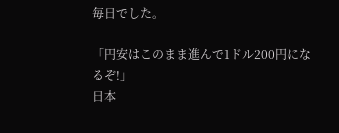毎日でした。

「円安はこのまま進んで1ドル200円になるぞ!」
日本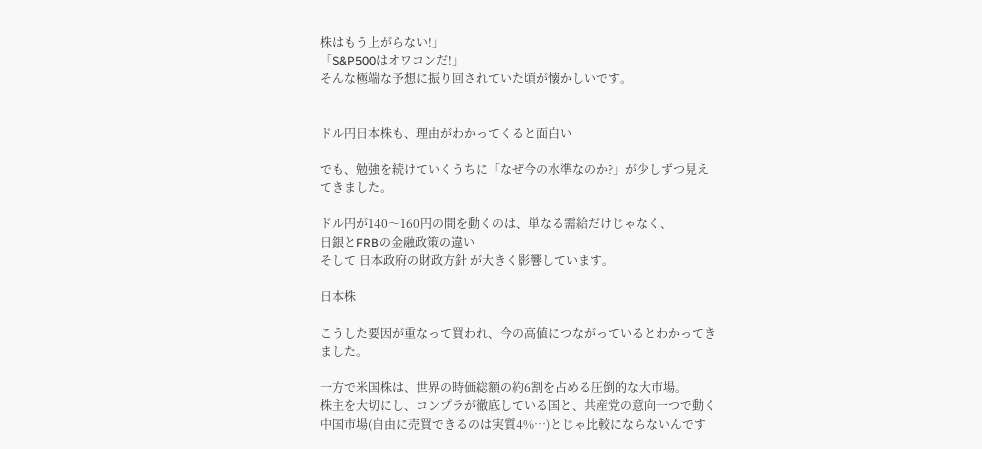株はもう上がらない!」
「S&P500はオワコンだ!」
そんな極端な予想に振り回されていた頃が懐かしいです。


ドル円日本株も、理由がわかってくると面白い

でも、勉強を続けていくうちに「なぜ今の水準なのか?」が少しずつ見えてきました。

ドル円が140〜160円の間を動くのは、単なる需給だけじゃなく、
日銀とFRBの金融政策の違い
そして 日本政府の財政方針 が大きく影響しています。

日本株

こうした要因が重なって買われ、今の高値につながっているとわかってきました。

一方で米国株は、世界の時価総額の約6割を占める圧倒的な大市場。
株主を大切にし、コンプラが徹底している国と、共産党の意向一つで動く中国市場(自由に売買できるのは実質4%…)とじゃ比較にならないんです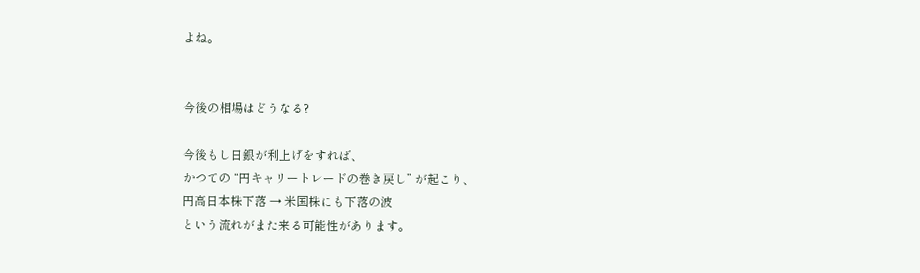よね。


今後の相場はどうなる?

今後もし日銀が利上げをすれば、
かつての “円キャリートレードの巻き戻し” が起こり、
円高日本株下落 → 米国株にも下落の波
という流れがまた来る可能性があります。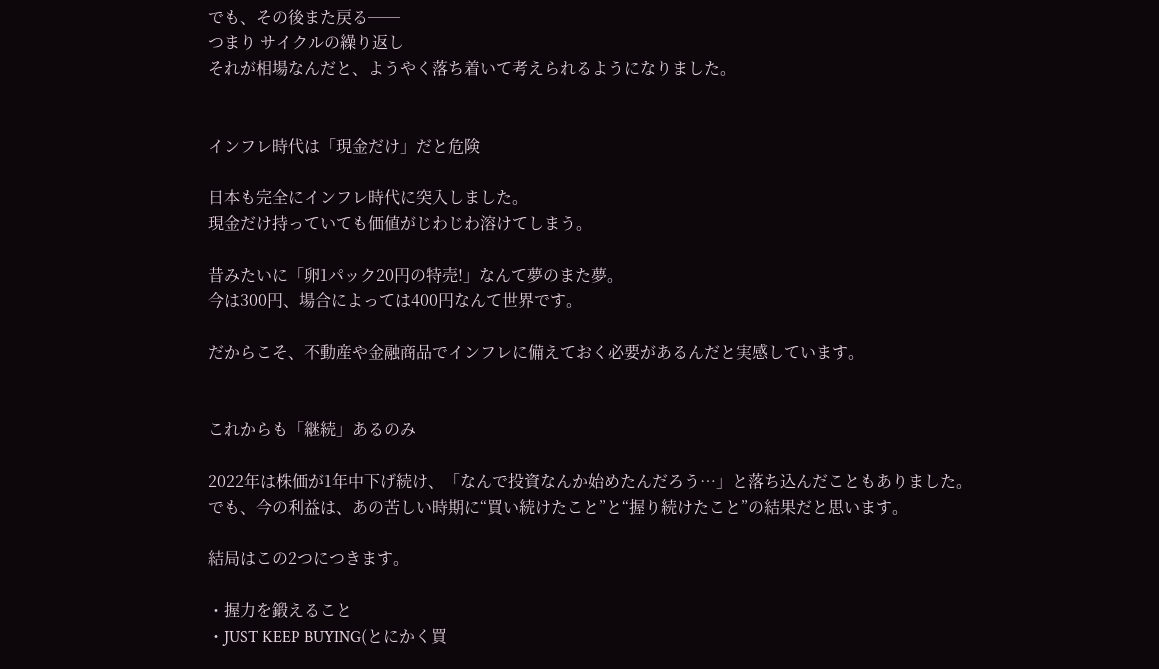でも、その後また戻る──
つまり サイクルの繰り返し
それが相場なんだと、ようやく落ち着いて考えられるようになりました。


インフレ時代は「現金だけ」だと危険

日本も完全にインフレ時代に突入しました。
現金だけ持っていても価値がじわじわ溶けてしまう。

昔みたいに「卵1パック20円の特売!」なんて夢のまた夢。
今は300円、場合によっては400円なんて世界です。

だからこそ、不動産や金融商品でインフレに備えておく必要があるんだと実感しています。


これからも「継続」あるのみ

2022年は株価が1年中下げ続け、「なんで投資なんか始めたんだろう…」と落ち込んだこともありました。
でも、今の利益は、あの苦しい時期に“買い続けたこと”と“握り続けたこと”の結果だと思います。

結局はこの2つにつきます。

・握力を鍛えること
・JUST KEEP BUYING(とにかく買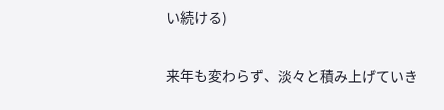い続ける)

来年も変わらず、淡々と積み上げていき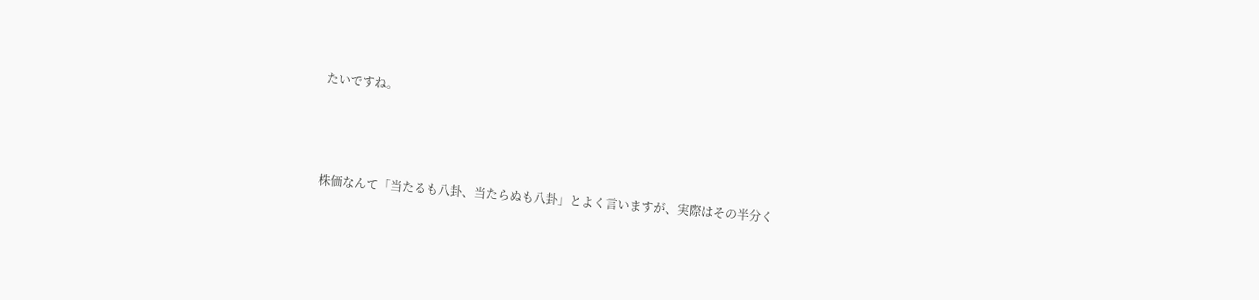たいですね。



株価なんて「当たるも八卦、当たらぬも八卦」とよく言いますが、実際はその半分く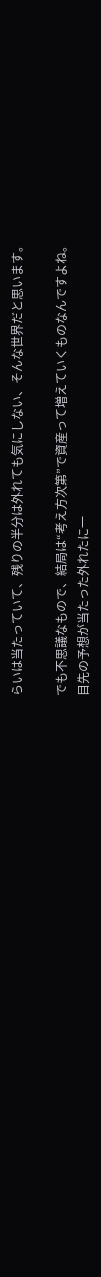らいは当たっていて、残りの半分は外れても気にしない、そんな世界だと思います。

でも不思議なもので、結局は“考え方次第”で資産って増えていくものなんですよね。
目先の予想が当たった外れたに一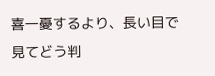喜一憂するより、長い目で見てどう判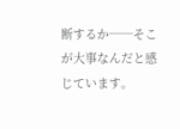断するか──そこが大事なんだと感じています。